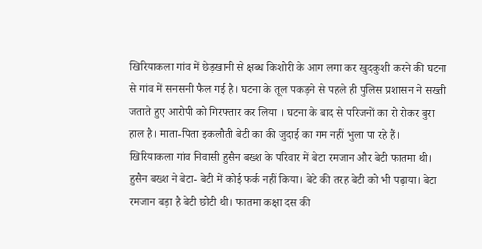खिरियाकला गांव में छेड़खानी से क्षब्ध किशोरी के आग लगा कर खुदकुशी करने की घटना से गांव में सनसनी फैल गई है। घटना के तूल पकड़ने से पहले ही पुलिस प्रशासन ने सख्ती जताते हुए आरोपी को गिरफ्तार कर लिया । घटना के बाद से परिजनों का रो रोकर बुरा हाल है। माता-पिता इकलौती बेटी का की जुदाई का गम नहीं भुला पा रहे हैं।
खिरियाकला गांव निवासी हुसैन बख्श के परिवार में बेटा रमजान और बेटी फातमा थी। हुसैन बख्श ने बेटा- बेटी में कोई फर्क नहीं किया। बेटे की तरह बेटी को भी पढ़ाया। बेटा रमजान बड़ा है बेटी छोटी थी। फातमा कक्षा दस की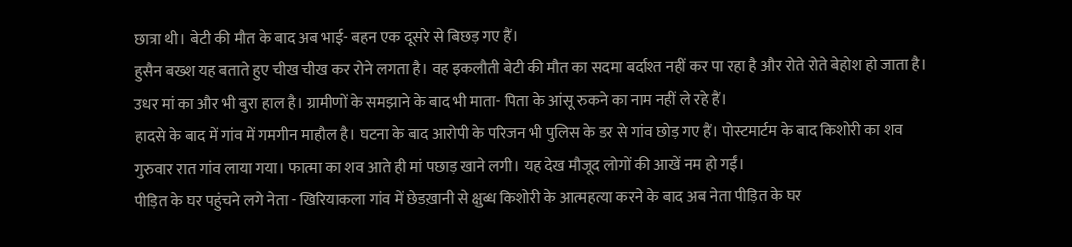छात्रा थी। बेटी की मौत के बाद अब भाई- बहन एक दूसरे से बिछड़ गए हैं।
हुसैन बख्श यह बताते हुए चीख चीख कर रोने लगता है। वह इकलौती बेटी की मौत का सदमा बर्दाश्त नहीं कर पा रहा है और रोते रोते बेहोश हो जाता है। उधर मां का और भी बुरा हाल है। ग्रामीणों के समझाने के बाद भी माता- पिता के आंसू रुकने का नाम नहीं ले रहे हैं।
हादसे के बाद में गांव में गमगीन माहौल है। घटना के बाद आरोपी के परिजन भी पुलिस के डर से गांव छोड़ गए हैं। पोस्टमार्टम के बाद किशोरी का शव गुरुवार रात गांव लाया गया। फात्मा का शव आते ही मां पछाड़ खाने लगी। यह देख मौजूद लोगों की आखें नम हो गईं।
पीड़ित के घर पहुंचने लगे नेता - खिरियाकला गांव में छेडख़ानी से क्षुब्ध किशोरी के आत्महत्या करने के बाद अब नेता पीड़ित के घर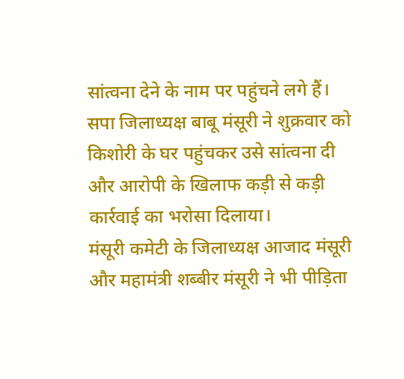सांत्वना देने के नाम पर पहुंचने लगे हैं। सपा जिलाध्यक्ष बाबू मंसूरी ने शुक्रवार को किशोरी के घर पहुंचकर उसे सांत्वना दी और आरोपी के खिलाफ कड़ी से कड़ी कार्रवाई का भरोसा दिलाया।
मंसूरी कमेटी के जिलाध्यक्ष आजाद मंसूरी और महामंत्री शब्बीर मंसूरी ने भी पीड़िता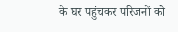के घर पहुंचकर परिजनों को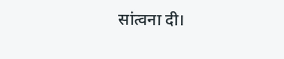सांत्वना दी।